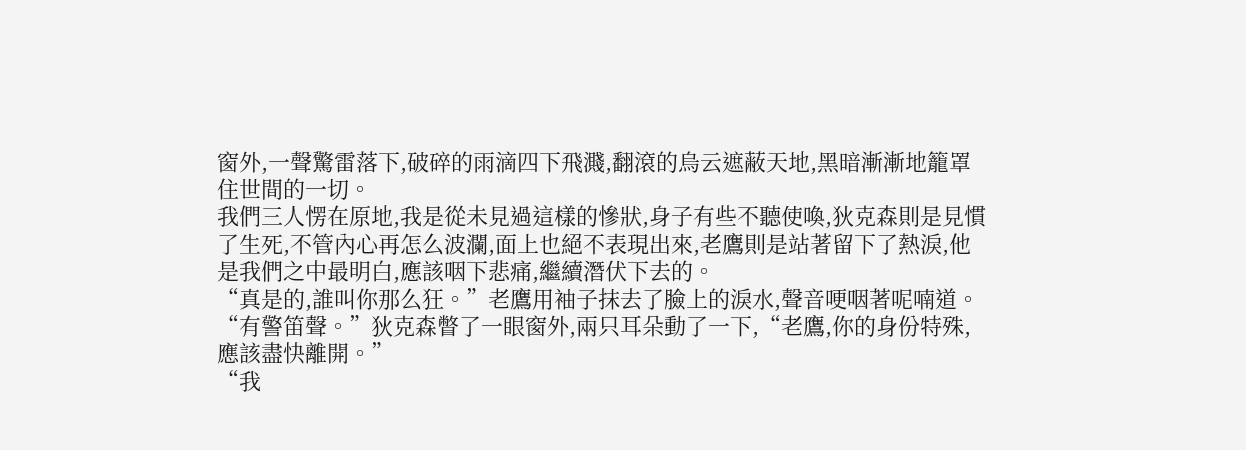窗外,一聲驚雷落下,破碎的雨滴四下飛濺,翻滾的烏云遮蔽天地,黑暗漸漸地籠罩住世間的一切。
我們三人愣在原地,我是從未見過這樣的慘狀,身子有些不聽使喚,狄克森則是見慣了生死,不管內心再怎么波瀾,面上也絕不表現出來,老鷹則是站著留下了熱淚,他是我們之中最明白,應該咽下悲痛,繼續潛伏下去的。
“真是的,誰叫你那么狂。”老鷹用袖子抹去了臉上的淚水,聲音哽咽著呢喃道。
“有警笛聲。”狄克森瞥了一眼窗外,兩只耳朵動了一下,“老鷹,你的身份特殊,應該盡快離開。”
“我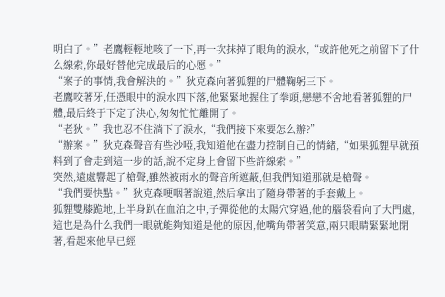明白了。”老鷹輕輕地咳了一下,再一次抹掉了眼角的淚水,“或許他死之前留下了什么線索,你最好替他完成最后的心愿。”
“案子的事情,我會解決的。”狄克森向著狐貍的尸體鞠躬三下。
老鷹咬著牙,任憑眼中的淚水四下落,他緊緊地握住了拳頭,戀戀不舍地看著狐貍的尸體,最后終于下定了決心,匆匆忙忙離開了。
“老狄。”我也忍不住淌下了淚水,“我們接下來要怎么辦?”
“辦案。”狄克森聲音有些沙啞,我知道他在盡力控制自己的情緒,“如果狐貍早就預料到了會走到這一步的話,說不定身上會留下些許線索。”
突然,遠處響起了槍聲,雖然被雨水的聲音所遮蔽,但我們知道那就是槍聲。
“我們要快點。”狄克森哽咽著說道,然后拿出了隨身帶著的手套戴上。
狐貍雙膝跪地,上半身趴在血泊之中,子彈從他的太陽穴穿過,他的腦袋看向了大門處,這也是為什么我們一眼就能夠知道是他的原因,他嘴角帶著笑意,兩只眼睛緊緊地閉著,看起來他早已經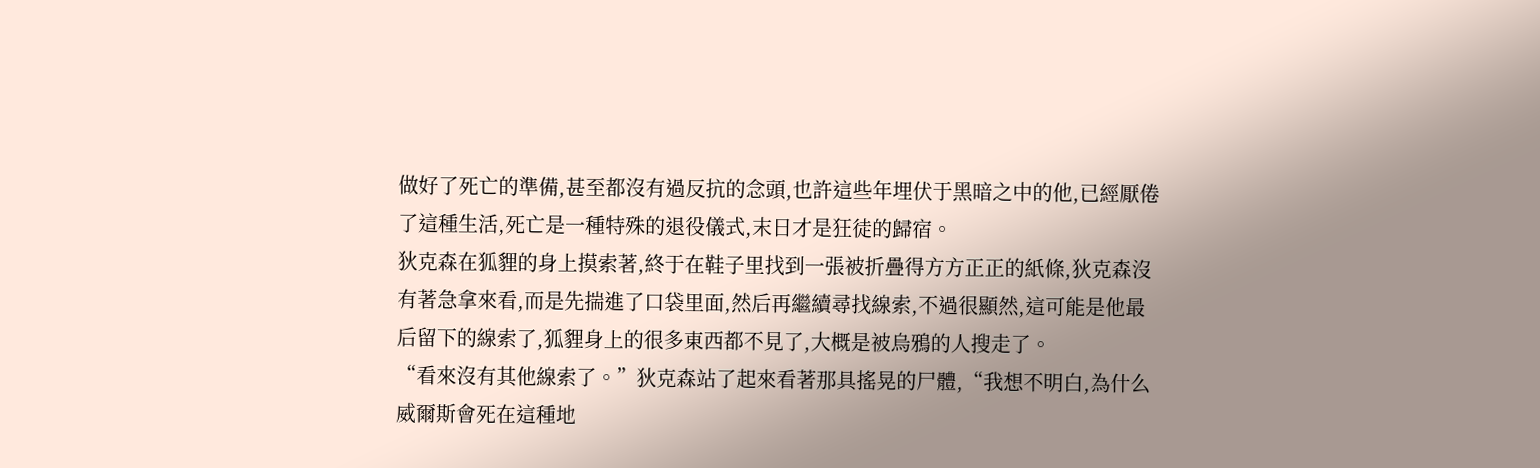做好了死亡的準備,甚至都沒有過反抗的念頭,也許這些年埋伏于黑暗之中的他,已經厭倦了這種生活,死亡是一種特殊的退役儀式,末日才是狂徒的歸宿。
狄克森在狐貍的身上摸索著,終于在鞋子里找到一張被折疊得方方正正的紙條,狄克森沒有著急拿來看,而是先揣進了口袋里面,然后再繼續尋找線索,不過很顯然,這可能是他最后留下的線索了,狐貍身上的很多東西都不見了,大概是被烏鴉的人搜走了。
“看來沒有其他線索了。”狄克森站了起來看著那具搖晃的尸體,“我想不明白,為什么威爾斯會死在這種地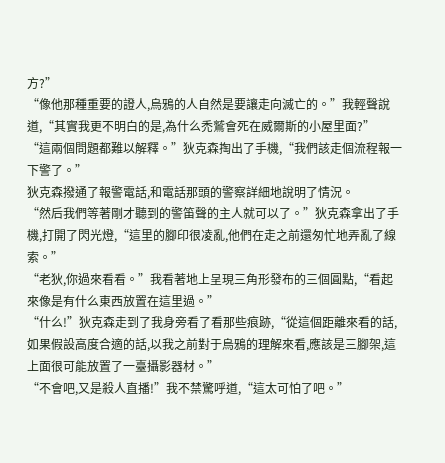方?”
“像他那種重要的證人,烏鴉的人自然是要讓走向滅亡的。”我輕聲說道,“其實我更不明白的是,為什么禿鷲會死在威爾斯的小屋里面?”
“這兩個問題都難以解釋。”狄克森掏出了手機,“我們該走個流程報一下警了。”
狄克森撥通了報警電話,和電話那頭的警察詳細地說明了情況。
“然后我們等著剛才聽到的警笛聲的主人就可以了。”狄克森拿出了手機,打開了閃光燈,“這里的腳印很凌亂,他們在走之前還匆忙地弄亂了線索。”
“老狄,你過來看看。”我看著地上呈現三角形發布的三個圓點,“看起來像是有什么東西放置在這里過。”
“什么!”狄克森走到了我身旁看了看那些痕跡,“從這個距離來看的話,如果假設高度合適的話,以我之前對于烏鴉的理解來看,應該是三腳架,這上面很可能放置了一臺攝影器材。”
“不會吧,又是殺人直播!”我不禁驚呼道,“這太可怕了吧。”